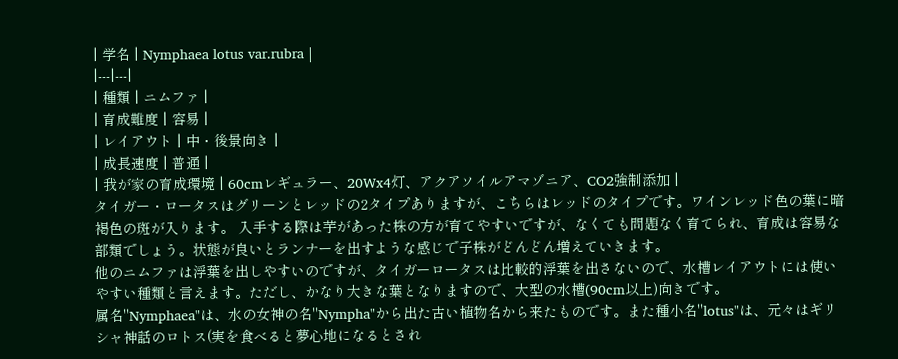| 学名 | Nymphaea lotus var.rubra |
|---|---|
| 種類 | ニムファ |
| 育成難度 | 容易 |
| レイアウト | 中・後景向き |
| 成長速度 | 普通 |
| 我が家の育成環境 | 60cmレギュラー、20Wx4灯、アクアソイルアマゾニア、CO2強制添加 |
タイガー・ロータスはグリーンとレッドの2タイプありますが、こちらはレッドのタイプです。ワインレッド色の葉に暗褐色の斑が入ります。 入手する際は芋があった株の方が育てやすいですが、なくても問題なく育てられ、育成は容易な部類でしょう。状態が良いとランナーを出すような感じで子株がどんどん増えていきます。
他のニムファは浮葉を出しやすいのですが、タイガーロータスは比較的浮葉を出さないので、水槽レイアウトには使いやすい種類と言えます。ただし、かなり大きな葉となりますので、大型の水槽(90cm以上)向きです。
属名"Nymphaea"は、水の女神の名"Nympha"から出た古い植物名から来たものです。また種小名"lotus"は、元々はギリシャ神話のロトス(実を食べると夢心地になるとされ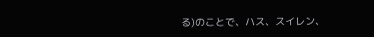る)のことで、ハス、スイレン、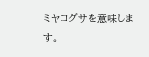ミヤコグサを意味します。